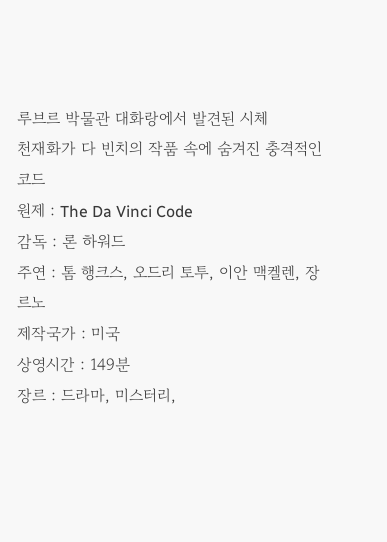루브르 박물관 대화랑에서 발견된 시체
천재화가 다 빈치의 작품 속에 숨겨진 충격적인 코드
원제 : The Da Vinci Code
감독 : 론 하워드
주연 : 톰 행크스, 오드리 토투, 이안 맥켈렌, 장 르노
제작국가 : 미국
상영시간 : 149분
장르 : 드라마, 미스터리,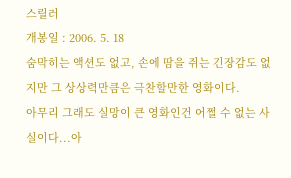스릴러
개봉일 : 2006. 5. 18
숨막히는 액션도 없고, 손에 땀을 쥐는 긴장감도 없지만 그 상상력만큼은 극찬할만한 영화이다.
아무리 그래도 실망이 큰 영화인건 어쩔 수 없는 사실이다...아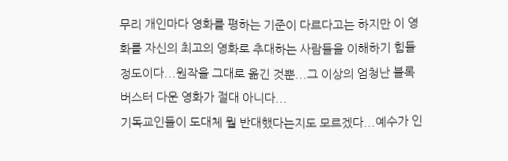무리 개인마다 영화를 평하는 기준이 다르다고는 하지만 이 영화를 자신의 최고의 영화로 추대하는 사람들을 이해하기 힘들정도이다...원작을 그대로 옮긴 것뿐...그 이상의 엄청난 블록버스터 다운 영화가 절대 아니다...
기독교인들이 도대체 뭘 반대했다는지도 모르겠다...예수가 인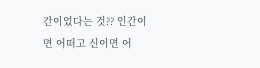간이었다는 것?? 인간이면 어떠고 신이면 어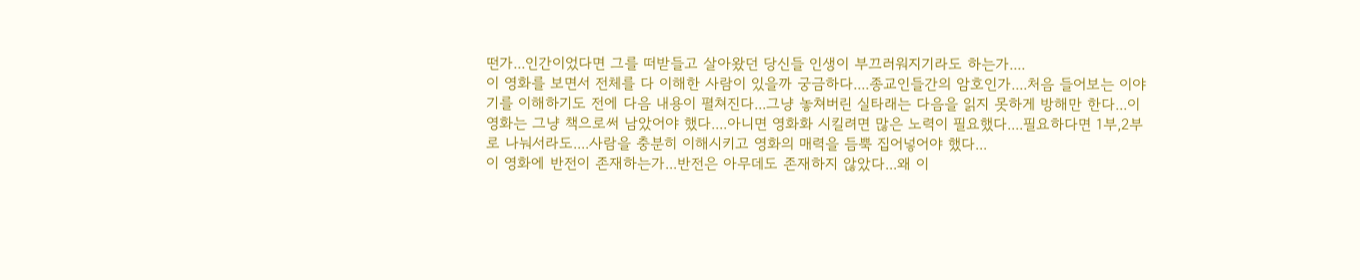떤가...인간이었다면 그를 떠받들고 살아왔던 당신들 인생이 부끄러워지기라도 하는가....
이 영화를 보면서 전체를 다 이해한 사람이 있을까 궁금하다....종교인들간의 암호인가....처음 들어보는 이야기를 이해하기도 전에 다음 내용이 펼쳐진다...그냥 놓쳐버린 실타래는 다음을 읽지 못하게 방해만 한다...이 영화는 그냥 책으로써 남았어야 했다....아니면 영화화 시킬려면 많은 노력이 필요했다....필요하다면 1부,2부로 나눠서라도....사람을 충분히 이해시키고 영화의 매력을 듬뿍 집어넣어야 했다...
이 영화에 반전이 존재하는가...반전은 아무데도 존재하지 않았다...왜 이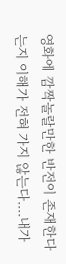영화에 깜짝놀랄만한 반전이 존재한다는지 이해가 전혀 가지 않는다....내가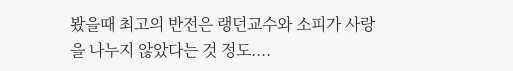봤을때 최고의 반전은 랭던교수와 소피가 사랑을 나누지 않았다는 것 정도....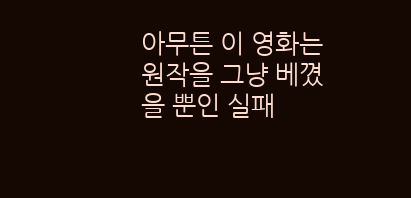아무튼 이 영화는 원작을 그냥 베꼈을 뿐인 실패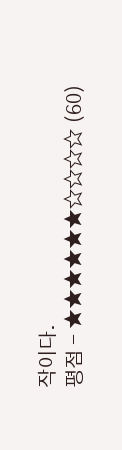작이다.
평점 - ★★★★★★☆☆☆☆ (60)